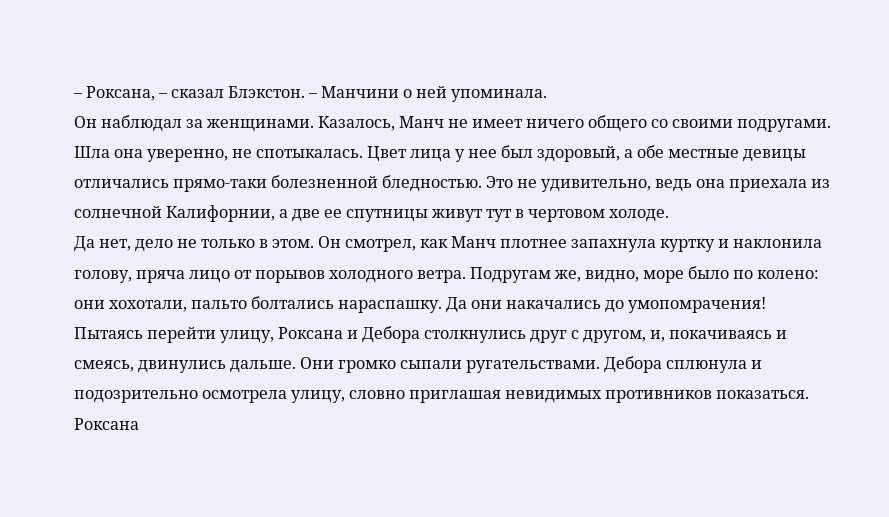– Роксана, – сказал Блэкстон. – Манчини о ней упоминала.
Он наблюдал за женщинами. Казалось, Манч не имеет ничего общего со своими подругами. Шла она уверенно, не спотыкалась. Цвет лица у нее был здоровый, а обе местные девицы отличались прямо-таки болезненной бледностью. Это не удивительно, ведь она приехала из солнечной Калифорнии, а две ее спутницы живут тут в чертовом холоде.
Да нет, дело не только в этом. Он смотрел, как Манч плотнее запахнула куртку и наклонила голову, пряча лицо от порывов холодного ветра. Подругам же, видно, море было по колено: они хохотали, пальто болтались нараспашку. Да они накачались до умопомрачения!
Пытаясь перейти улицу, Роксана и Дебора столкнулись друг с другом, и, покачиваясь и смеясь, двинулись дальше. Они громко сыпали ругательствами. Дебора сплюнула и подозрительно осмотрела улицу, словно приглашая невидимых противников показаться. Роксана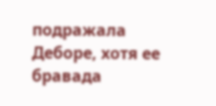подражала Деборе, хотя ее бравада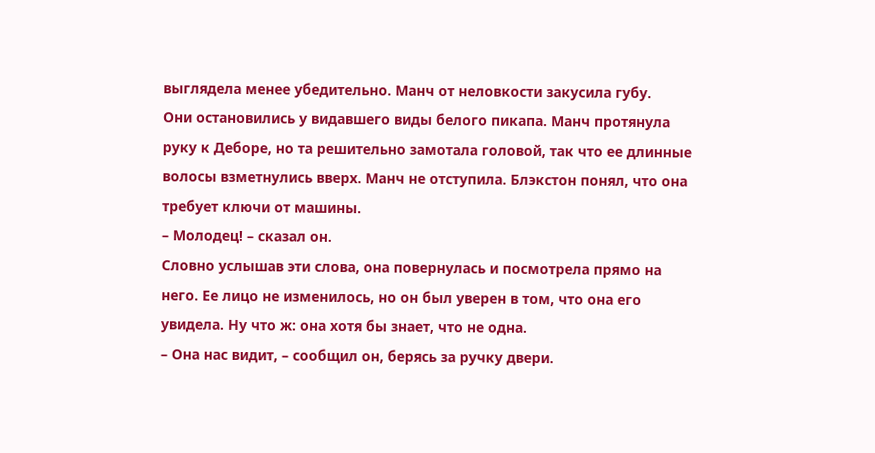выглядела менее убедительно. Манч от неловкости закусила губу.
Они остановились у видавшего виды белого пикапа. Манч протянула руку к Деборе, но та решительно замотала головой, так что ее длинные волосы взметнулись вверх. Манч не отступила. Блэкстон понял, что она требует ключи от машины.
– Молодец! – сказал он.
Словно услышав эти слова, она повернулась и посмотрела прямо на него. Ее лицо не изменилось, но он был уверен в том, что она его увидела. Ну что ж: она хотя бы знает, что не одна.
– Она нас видит, – сообщил он, берясь за ручку двери.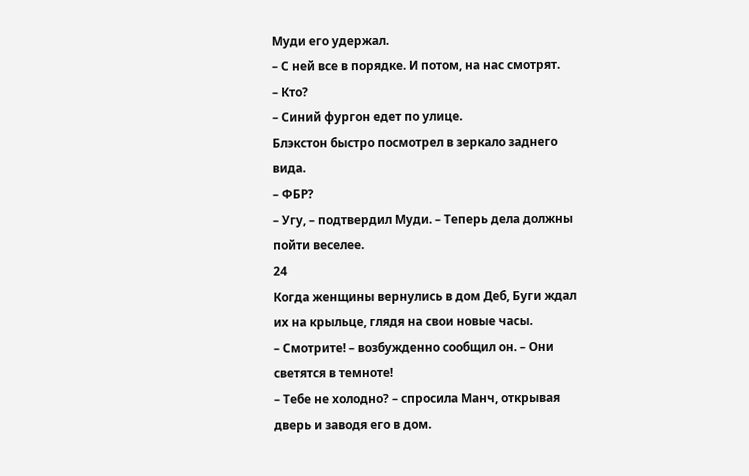Муди его удержал.
– С ней все в порядке. И потом, на нас смотрят.
– Кто?
– Синий фургон едет по улице.
Блэкстон быстро посмотрел в зеркало заднего вида.
– ФБР?
– Угу, – подтвердил Муди. – Теперь дела должны пойти веселее.
24
Когда женщины вернулись в дом Деб, Буги ждал их на крыльце, глядя на свои новые часы.
– Смотрите! – возбужденно сообщил он. – Они светятся в темноте!
– Тебе не холодно? – спросила Манч, открывая дверь и заводя его в дом.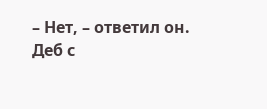– Нет, – ответил он.
Деб с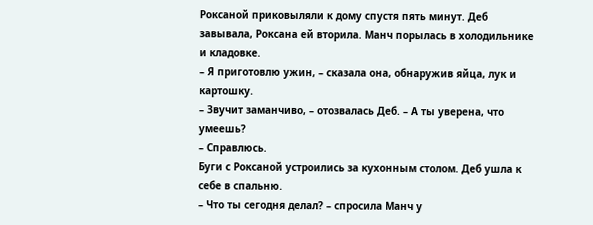Роксаной приковыляли к дому спустя пять минут. Деб завывала, Роксана ей вторила. Манч порылась в холодильнике и кладовке.
– Я приготовлю ужин, – сказала она, обнаружив яйца, лук и картошку.
– Звучит заманчиво, – отозвалась Деб. – А ты уверена, что умеешь?
– Справлюсь.
Буги с Роксаной устроились за кухонным столом. Деб ушла к себе в спальню.
– Что ты сегодня делал? – спросила Манч у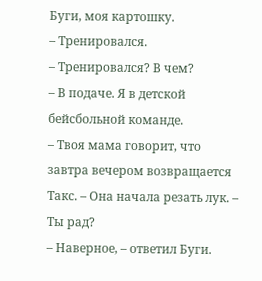Буги, моя картошку.
– Тренировался.
– Тренировался? В чем?
– В подаче. Я в детской бейсбольной команде.
– Твоя мама говорит, что завтра вечером возвращается Такс. – Она начала резать лук. – Ты рад?
– Наверное, – ответил Буги.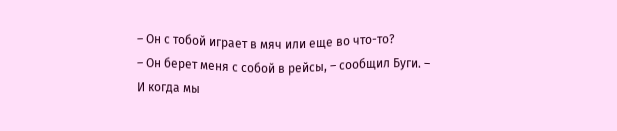– Он с тобой играет в мяч или еще во что-то?
– Он берет меня с собой в рейсы, – сообщил Буги. – И когда мы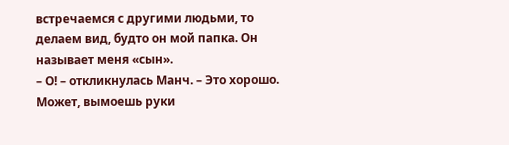встречаемся с другими людьми, то делаем вид, будто он мой папка. Он называет меня «сын».
– О! – откликнулась Манч. – Это хорошо. Может, вымоешь руки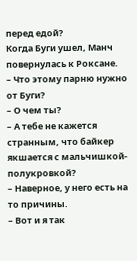перед едой?
Когда Буги ушел, Манч повернулась к Роксане.
– Что этому парню нужно от Буги?
– О чем ты?
– А тебе не кажется странным, что байкер якшается с мальчишкой-полукровкой?
– Наверное, у него есть на то причины.
– Вот и я так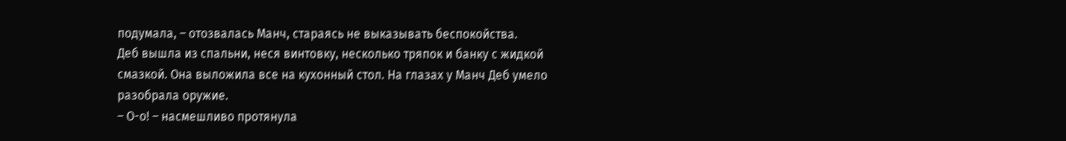подумала, – отозвалась Манч, стараясь не выказывать беспокойства.
Деб вышла из спальни, неся винтовку, несколько тряпок и банку с жидкой смазкой. Она выложила все на кухонный стол. На глазах у Манч Деб умело разобрала оружие.
– О-о! – насмешливо протянула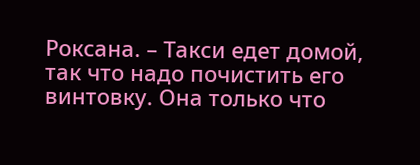Роксана. – Такси едет домой, так что надо почистить его винтовку. Она только что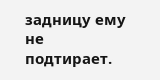задницу ему не подтирает.